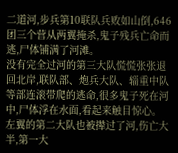二道河,步兵第10联队兵败如山倒,646团三个营从两翼掩杀,鬼子残兵亡命而逃,尸体铺满了河滩。
没有完全过河的第三大队慌慌张张退回北岸,联队部、炮兵大队、辎重中队等部连滚带爬的逃命,很多鬼子死在河中,尸体浮在水面,看起来触目惊心。
左翼的第二大队也被撵过了河,伤亡大半,第一大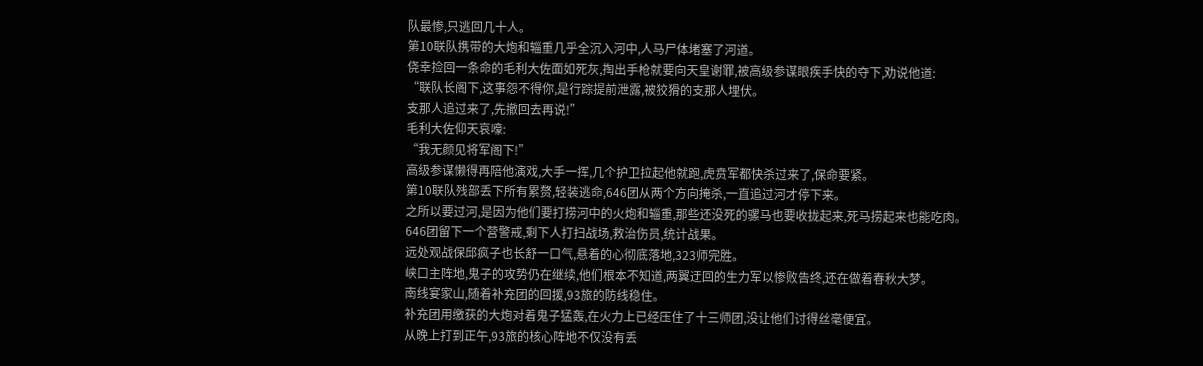队最惨,只逃回几十人。
第10联队携带的大炮和辎重几乎全沉入河中,人马尸体堵塞了河道。
侥幸捡回一条命的毛利大佐面如死灰,掏出手枪就要向天皇谢罪,被高级参谋眼疾手快的夺下,劝说他道:
“联队长阁下,这事怨不得你,是行踪提前泄露,被狡猾的支那人埋伏。
支那人追过来了,先撤回去再说!”
毛利大佐仰天哀嚎:
“我无颜见将军阁下!”
高级参谋懒得再陪他演戏,大手一挥,几个护卫拉起他就跑,虎贲军都快杀过来了,保命要紧。
第10联队残部丢下所有累赘,轻装逃命,646团从两个方向掩杀,一直追过河才停下来。
之所以要过河,是因为他们要打捞河中的火炮和辎重,那些还没死的骡马也要收拢起来,死马捞起来也能吃肉。
646团留下一个营警戒,剩下人打扫战场,救治伤员,统计战果。
远处观战保邱疯子也长舒一口气,悬着的心彻底落地,323师完胜。
峡口主阵地,鬼子的攻势仍在继续,他们根本不知道,两翼迂回的生力军以惨败告终,还在做着春秋大梦。
南线宴家山,随着补充团的回援,93旅的防线稳住。
补充团用缴获的大炮对着鬼子猛轰,在火力上已经压住了十三师团,没让他们讨得丝毫便宜。
从晚上打到正午,93旅的核心阵地不仅没有丢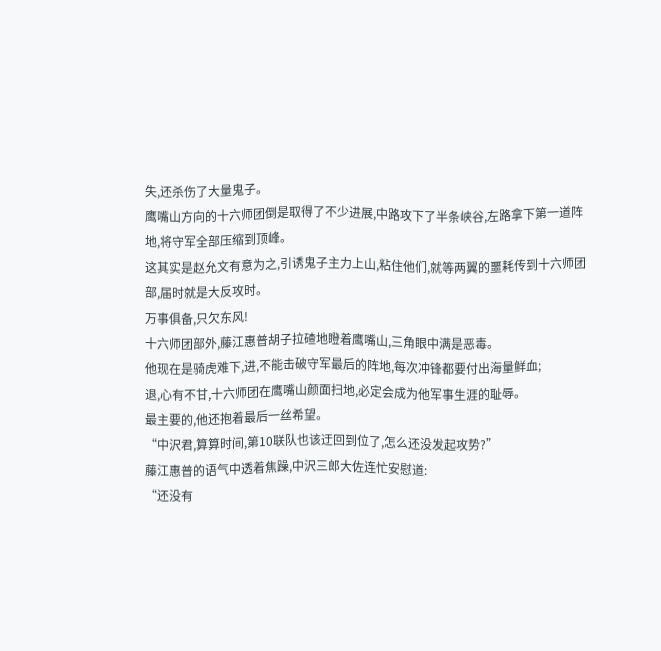失,还杀伤了大量鬼子。
鹰嘴山方向的十六师团倒是取得了不少进展,中路攻下了半条峡谷,左路拿下第一道阵地,将守军全部压缩到顶峰。
这其实是赵允文有意为之,引诱鬼子主力上山,粘住他们,就等两翼的噩耗传到十六师团部,届时就是大反攻时。
万事俱备,只欠东风!
十六师团部外,藤江惠普胡子拉碴地瞪着鹰嘴山,三角眼中满是恶毒。
他现在是骑虎难下,进,不能击破守军最后的阵地,每次冲锋都要付出海量鲜血;
退,心有不甘,十六师团在鹰嘴山颜面扫地,必定会成为他军事生涯的耻辱。
最主要的,他还抱着最后一丝希望。
“中沢君,算算时间,第10联队也该迂回到位了,怎么还没发起攻势?”
藤江惠普的语气中透着焦躁,中沢三郎大佐连忙安慰道:
“还没有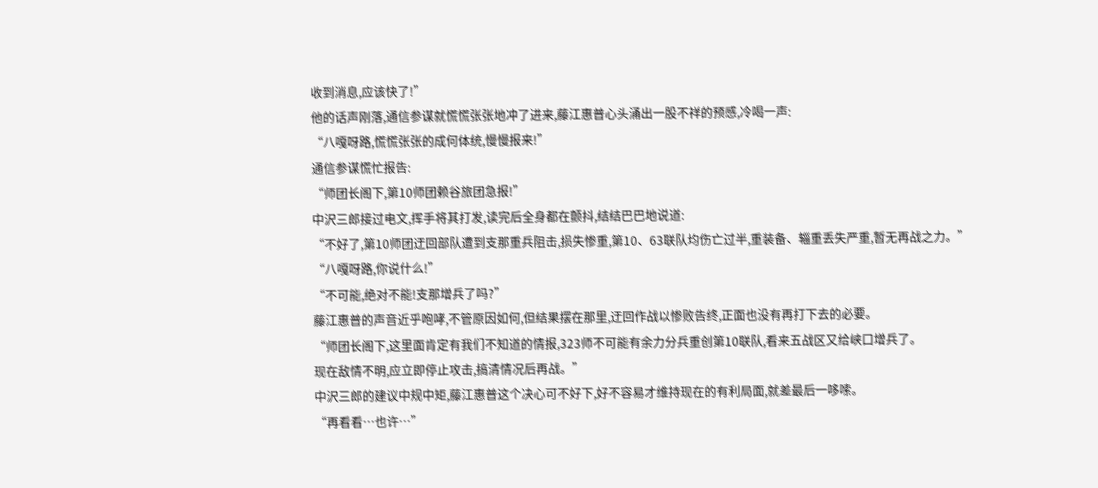收到消息,应该快了!”
他的话声刚落,通信参谋就慌慌张张地冲了进来,藤江惠普心头涌出一股不祥的预感,冷喝一声:
“八嘎呀路,慌慌张张的成何体统,慢慢报来!”
通信参谋慌忙报告:
“师团长阁下,第10师团赖谷旅团急报!”
中沢三郎接过电文,挥手将其打发,读完后全身都在颤抖,结结巴巴地说道:
“不好了,第10师团迂回部队遭到支那重兵阻击,损失惨重,第10、63联队均伤亡过半,重装备、辎重丢失严重,暂无再战之力。”
“八嘎呀路,你说什么!”
“不可能,绝对不能!支那增兵了吗?”
藤江惠普的声音近乎咆哮,不管原因如何,但结果摆在那里,迂回作战以惨败告终,正面也没有再打下去的必要。
“师团长阁下,这里面肯定有我们不知道的情报,323师不可能有余力分兵重创第10联队,看来五战区又给峡口增兵了。
现在敌情不明,应立即停止攻击,搞清情况后再战。”
中沢三郎的建议中规中矩,藤江惠普这个决心可不好下,好不容易才维持现在的有利局面,就差最后一哆嗦。
“再看看…也许…”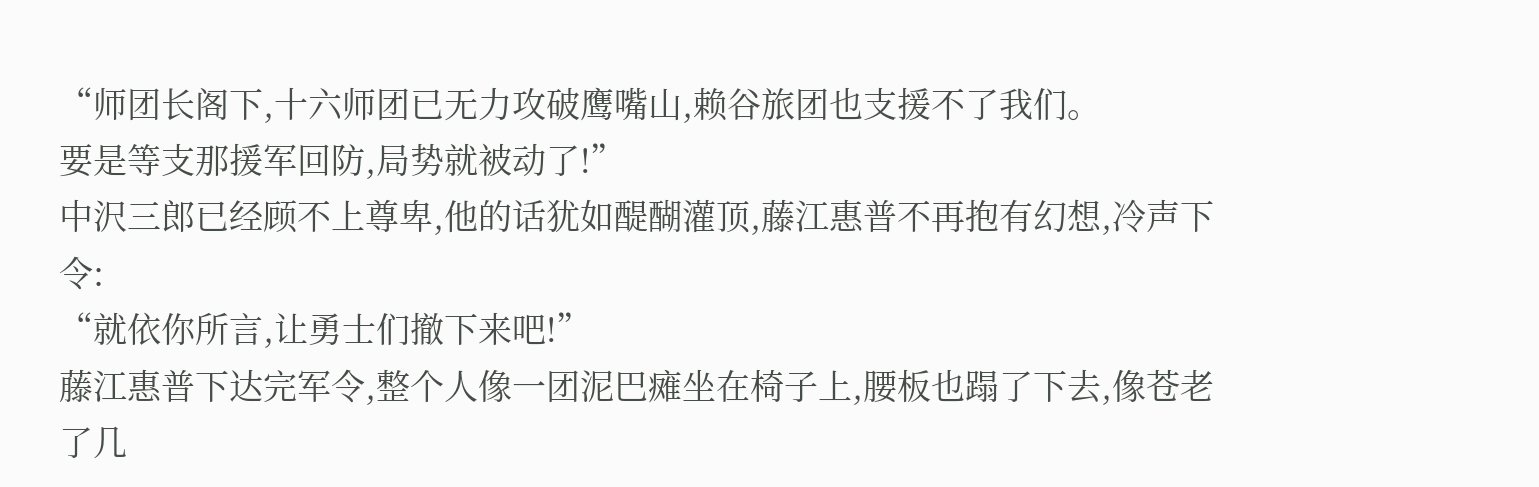“师团长阁下,十六师团已无力攻破鹰嘴山,赖谷旅团也支援不了我们。
要是等支那援军回防,局势就被动了!”
中沢三郎已经顾不上尊卑,他的话犹如醍醐灌顶,藤江惠普不再抱有幻想,冷声下令:
“就依你所言,让勇士们撤下来吧!”
藤江惠普下达完军令,整个人像一团泥巴瘫坐在椅子上,腰板也蹋了下去,像苍老了几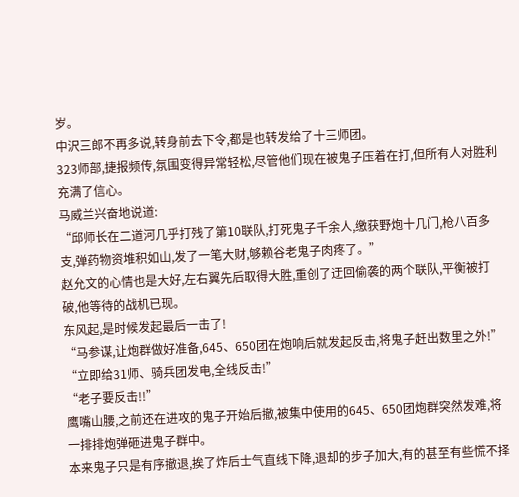岁。
中沢三郎不再多说,转身前去下令,都是也转发给了十三师团。
323师部,捷报频传,氛围变得异常轻松,尽管他们现在被鬼子压着在打,但所有人对胜利充满了信心。
马威兰兴奋地说道:
“邱师长在二道河几乎打残了第10联队,打死鬼子千余人,缴获野炮十几门,枪八百多支,弹药物资堆积如山,发了一笔大财,够赖谷老鬼子肉疼了。”
赵允文的心情也是大好,左右翼先后取得大胜,重创了迂回偷袭的两个联队,平衡被打破,他等待的战机已现。
东风起,是时候发起最后一击了!
“马参谋,让炮群做好准备,645、650团在炮响后就发起反击,将鬼子赶出数里之外!”
“立即给31师、骑兵团发电,全线反击!”
“老子要反击!!”
鹰嘴山腰,之前还在进攻的鬼子开始后撤,被集中使用的645、650团炮群突然发难,将一排排炮弹砸进鬼子群中。
本来鬼子只是有序撤退,挨了炸后士气直线下降,退却的步子加大,有的甚至有些慌不择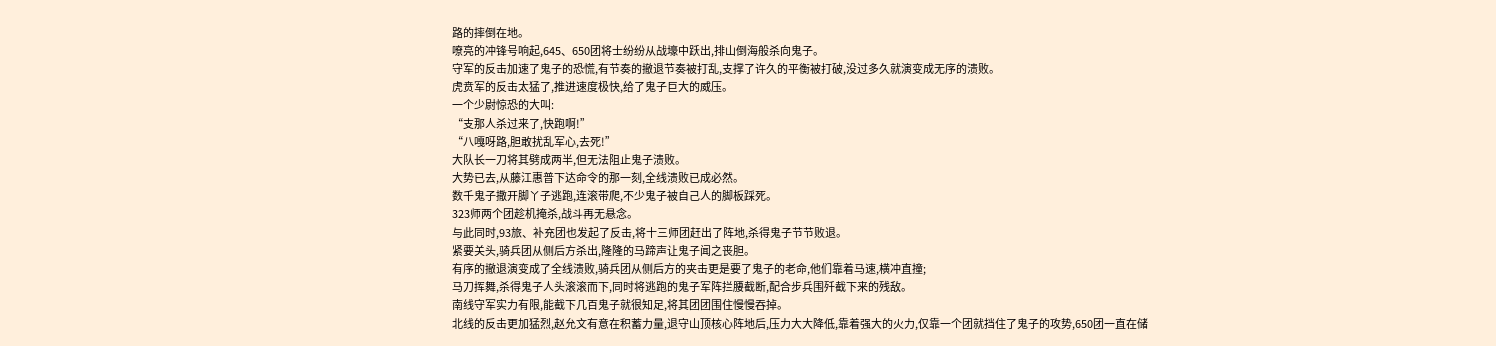路的摔倒在地。
嘹亮的冲锋号响起,645、650团将士纷纷从战壕中跃出,排山倒海般杀向鬼子。
守军的反击加速了鬼子的恐慌,有节奏的撤退节奏被打乱,支撑了许久的平衡被打破,没过多久就演变成无序的溃败。
虎贲军的反击太猛了,推进速度极快,给了鬼子巨大的威压。
一个少尉惊恐的大叫:
“支那人杀过来了,快跑啊!”
“八嘎呀路,胆敢扰乱军心,去死!”
大队长一刀将其劈成两半,但无法阻止鬼子溃败。
大势已去,从藤江惠普下达命令的那一刻,全线溃败已成必然。
数千鬼子撒开脚丫子逃跑,连滚带爬,不少鬼子被自己人的脚板踩死。
323师两个团趁机掩杀,战斗再无悬念。
与此同时,93旅、补充团也发起了反击,将十三师团赶出了阵地,杀得鬼子节节败退。
紧要关头,骑兵团从侧后方杀出,隆隆的马蹄声让鬼子闻之丧胆。
有序的撤退演变成了全线溃败,骑兵团从侧后方的夹击更是要了鬼子的老命,他们靠着马速,横冲直撞;
马刀挥舞,杀得鬼子人头滚滚而下,同时将逃跑的鬼子军阵拦腰截断,配合步兵围歼截下来的残敌。
南线守军实力有限,能截下几百鬼子就很知足,将其团团围住慢慢吞掉。
北线的反击更加猛烈,赵允文有意在积蓄力量,退守山顶核心阵地后,压力大大降低,靠着强大的火力,仅靠一个团就挡住了鬼子的攻势,650团一直在储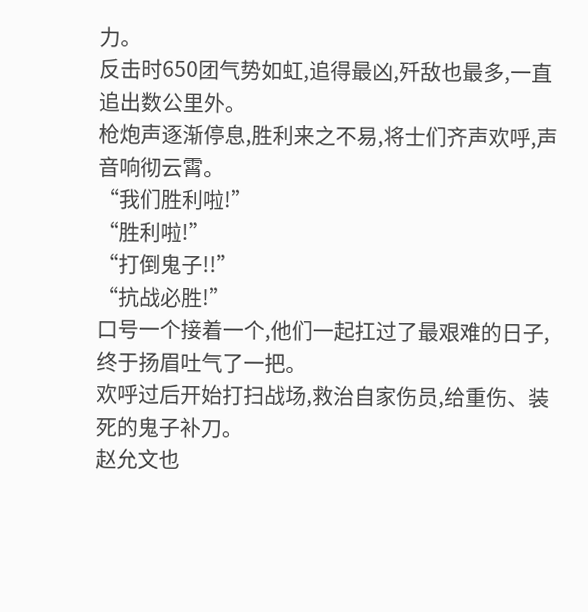力。
反击时650团气势如虹,追得最凶,歼敌也最多,一直追出数公里外。
枪炮声逐渐停息,胜利来之不易,将士们齐声欢呼,声音响彻云霄。
“我们胜利啦!”
“胜利啦!”
“打倒鬼子!!”
“抗战必胜!”
口号一个接着一个,他们一起扛过了最艰难的日子,终于扬眉吐气了一把。
欢呼过后开始打扫战场,救治自家伤员,给重伤、装死的鬼子补刀。
赵允文也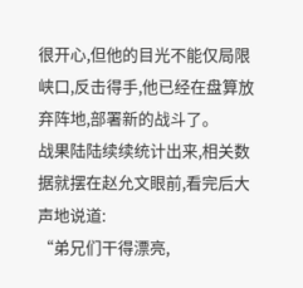很开心,但他的目光不能仅局限峡口,反击得手,他已经在盘算放弃阵地,部署新的战斗了。
战果陆陆续续统计出来,相关数据就摆在赵允文眼前,看完后大声地说道:
“弟兄们干得漂亮,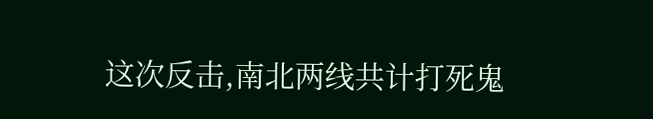这次反击,南北两线共计打死鬼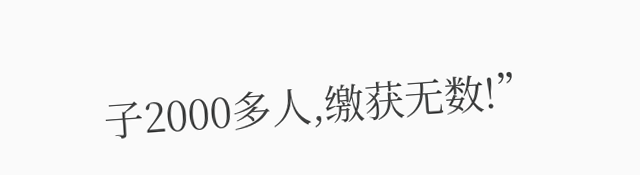子2000多人,缴获无数!”